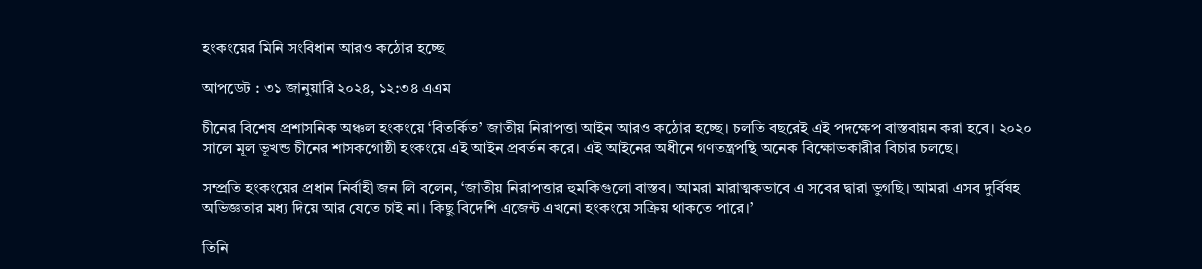হংকংয়ের মিনি সংবিধান আরও কঠোর হচ্ছে

আপডেট : ৩১ জানুয়ারি ২০২৪, ১২:৩৪ এএম

চীনের বিশেষ প্রশাসনিক অঞ্চল হংকংয়ে ‘বিতর্কিত’ জাতীয় নিরাপত্তা আইন আরও কঠোর হচ্ছে। চলতি বছরেই এই পদক্ষেপ বাস্তবায়ন করা হবে। ২০২০ সালে মূল ভূখন্ড চীনের শাসকগোষ্ঠী হংকংয়ে এই আইন প্রবর্তন করে। এই আইনের অধীনে গণতন্ত্রপন্থি অনেক বিক্ষোভকারীর বিচার চলছে।

সম্প্রতি হংকংয়ের প্রধান নির্বাহী জন লি বলেন, ‘জাতীয় নিরাপত্তার হুমকিগুলো বাস্তব। আমরা মারাত্মকভাবে এ সবের দ্বারা ভুগছি। আমরা এসব দুর্বিষহ অভিজ্ঞতার মধ্য দিয়ে আর যেতে চাই না। কিছু বিদেশি এজেন্ট এখনো হংকংয়ে সক্রিয় থাকতে পারে।’

তিনি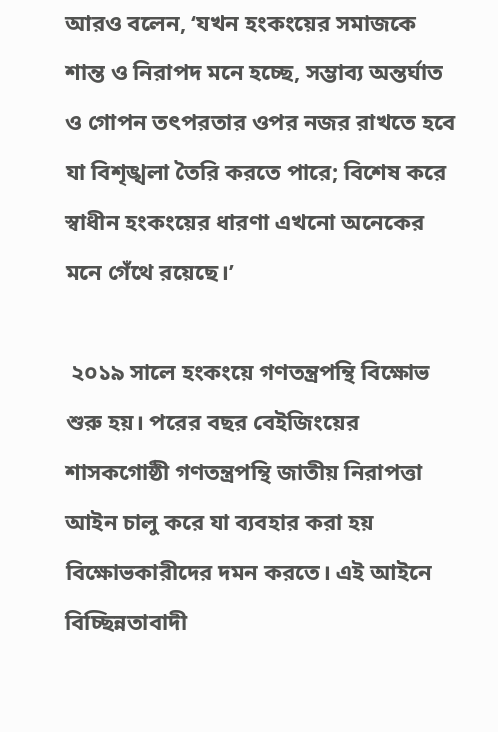আরও বলেন, ‘যখন হংকংয়ের সমাজকে শান্ত ও নিরাপদ মনে হচ্ছে, সম্ভাব্য অন্তর্ঘাত ও গোপন তৎপরতার ওপর নজর রাখতে হবে যা বিশৃঙ্খলা তৈরি করতে পারে; বিশেষ করে স্বাধীন হংকংয়ের ধারণা এখনো অনেকের মনে গেঁথে রয়েছে।’

 ২০১৯ সালে হংকংয়ে গণতন্ত্রপন্থি বিক্ষোভ শুরু হয়। পরের বছর বেইজিংয়ের শাসকগোষ্ঠী গণতন্ত্রপন্থি জাতীয় নিরাপত্তা আইন চালু করে যা ব্যবহার করা হয় বিক্ষোভকারীদের দমন করতে। এই আইনে বিচ্ছিন্নতাবাদী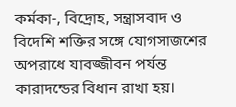কর্মকা-, বিদ্রোহ, সন্ত্রাসবাদ ও বিদেশি শক্তির সঙ্গে যোগসাজশের অপরাধে যাবজ্জীবন পর্যন্ত কারাদন্ডের বিধান রাখা হয়।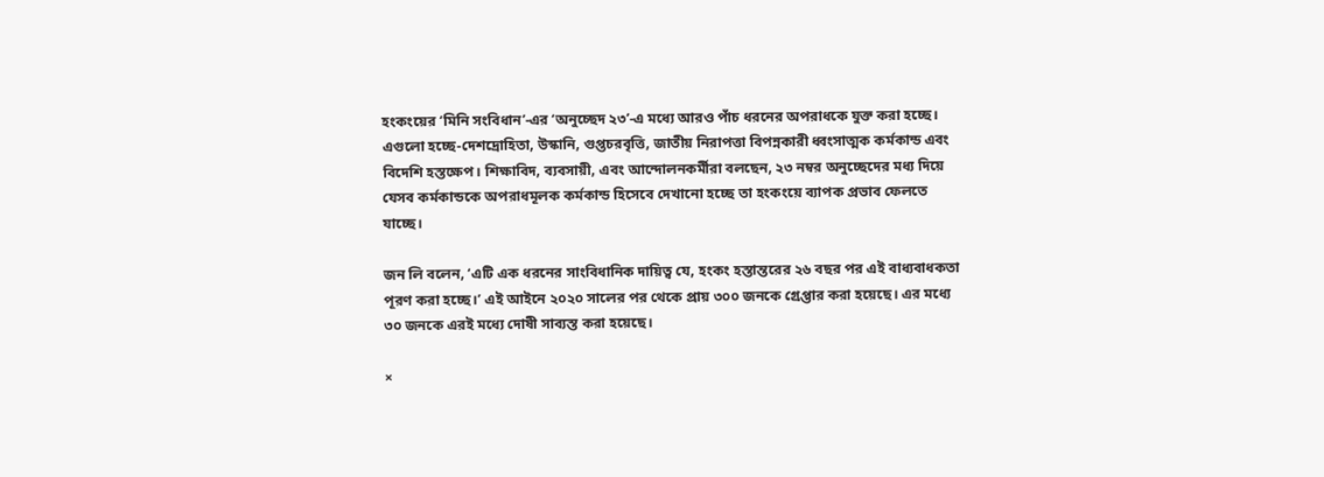হংকংয়ের ‘মিনি সংবিধান’-এর ‘অনুচ্ছেদ ২৩’-এ মধ্যে আরও পাঁচ ধরনের অপরাধকে যুক্ত করা হচ্ছে। এগুলো হচ্ছে-দেশদ্রোহিতা, উস্কানি, গুপ্তচরবৃত্তি, জাতীয় নিরাপত্তা বিপন্নকারী ধ্বংসাত্মক কর্মকান্ড এবং বিদেশি হস্তক্ষেপ। শিক্ষাবিদ, ব্যবসায়ী, এবং আন্দোলনকর্মীরা বলছেন, ২৩ নম্বর অনুচ্ছেদের মধ্য দিয়ে যেসব কর্মকান্ডকে অপরাধমূলক কর্মকান্ড হিসেবে দেখানো হচ্ছে তা হংকংয়ে ব্যাপক প্রভাব ফেলতে যাচ্ছে।

জন লি বলেন, ‘এটি এক ধরনের সাংবিধানিক দায়িত্ব যে, হংকং হস্তান্তরের ২৬ বছর পর এই বাধ্যবাধকতা পূরণ করা হচ্ছে।’ এই আইনে ২০২০ সালের পর থেকে প্রায় ৩০০ জনকে গ্রেপ্তার করা হয়েছে। এর মধ্যে ৩০ জনকে এরই মধ্যে দোষী সাব্যস্ত করা হয়েছে।

×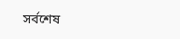সর্বশেষ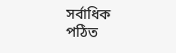সর্বাধিক পঠিত